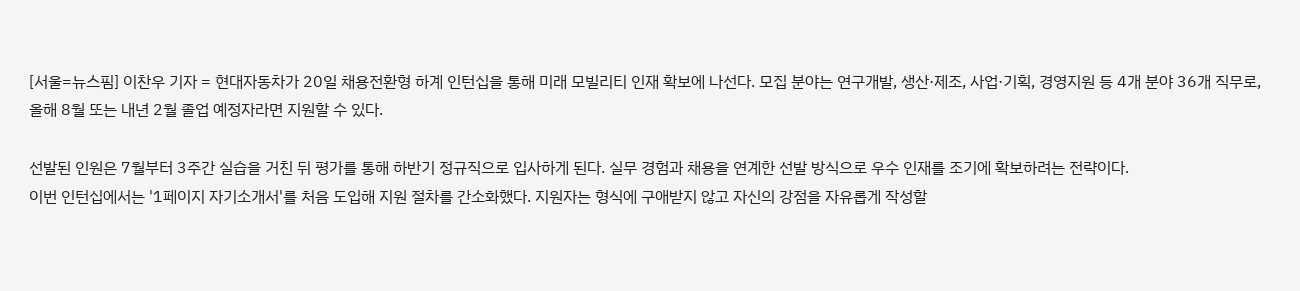[서울=뉴스핌] 이찬우 기자 = 현대자동차가 20일 채용전환형 하계 인턴십을 통해 미래 모빌리티 인재 확보에 나선다. 모집 분야는 연구개발, 생산·제조, 사업·기획, 경영지원 등 4개 분야 36개 직무로, 올해 8월 또는 내년 2월 졸업 예정자라면 지원할 수 있다.

선발된 인원은 7월부터 3주간 실습을 거친 뒤 평가를 통해 하반기 정규직으로 입사하게 된다. 실무 경험과 채용을 연계한 선발 방식으로 우수 인재를 조기에 확보하려는 전략이다.
이번 인턴십에서는 '1페이지 자기소개서'를 처음 도입해 지원 절차를 간소화했다. 지원자는 형식에 구애받지 않고 자신의 강점을 자유롭게 작성할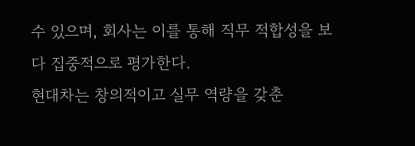수 있으며, 회사는 이를 통해 직무 적합성을 보다 집중적으로 평가한다.
현대차는 창의적이고 실무 역량을 갖춘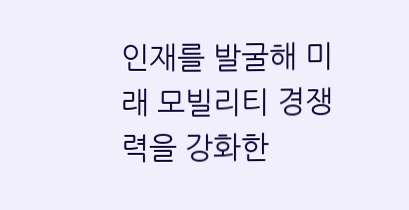인재를 발굴해 미래 모빌리티 경쟁력을 강화한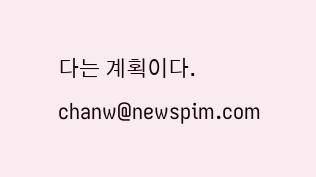다는 계획이다.
chanw@newspim.com